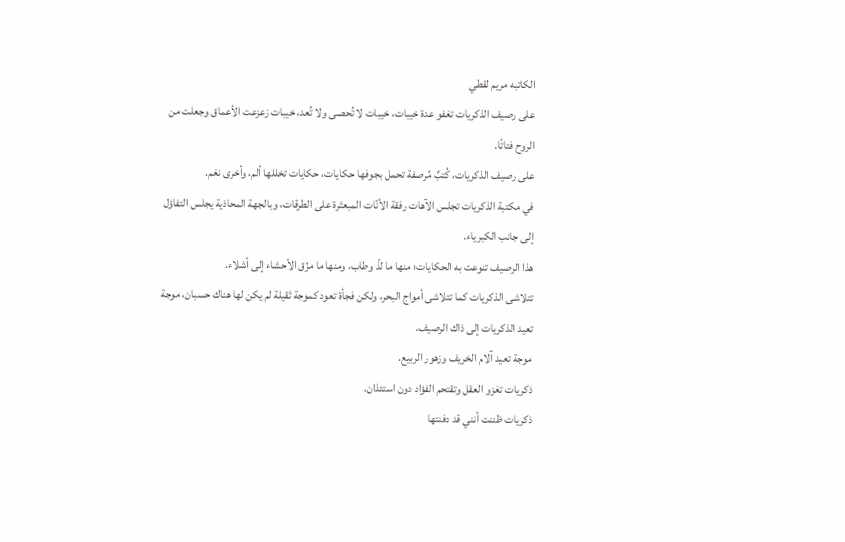الكاتبه مريم لقطي
على رصيف الذكريات تغفو عدة خيبات، خيبات لا تُحصى ولا تُعد، خيبات زعزعت الأعماق وجعلت من الروح فتاتًا.
على رصيف الذكريات، كُتبٌ مُرصفة تحمل بجوفها حكايات، حكايات تخللها ألم، وأخرى نغم.
في مكتبة الذكريات تجلس الآهات رفقة الأنّات المبعثرة على الطرقات، وبالجهة المحاذية يجلس التفاؤل إلى جانب الكبرياء.
هذا الرصيف تنوعت به الحكايات؛ منها ما لذّ وطاب، ومنها ما مزّق الأحشاء إلى أشلاء.
تتلاشى الذكريات كما تتلاشى أمواج البحر، ولكن فجأة تعود كموجة ثقيلة لم يكن لها هناك حسبان، موجة تعيد الذكريات إلى ذاك الرصيف.
موجة تعيد آلام الخريف وزهور الربيع.
ذكريات تغزو العقل وتقتحم الفؤاد دون استئذان.
ذكريات ظننت أنني قد دفنتها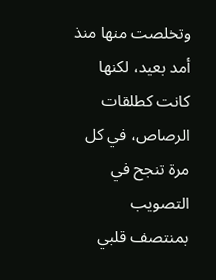وتخلصت منها منذ أمد بعيد، لكنها كانت كطلقات الرصاص، في كل مرة تنجح في التصويب بمنتصف قلبي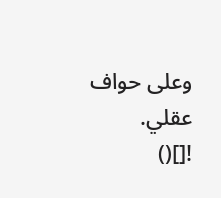وعلى حواف عقلي.
![]()